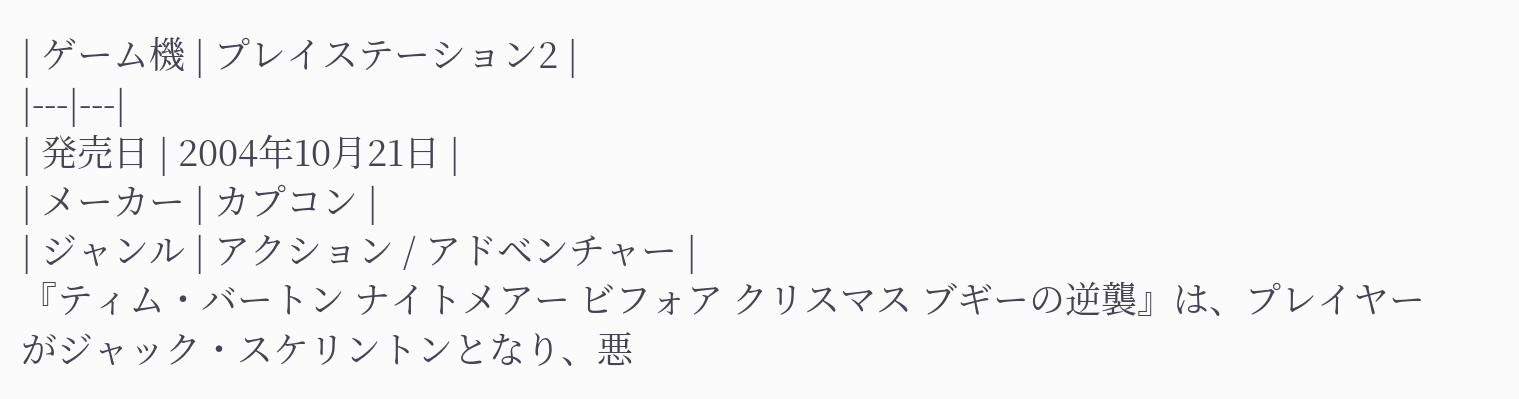| ゲーム機 | プレイステーション2 |
|---|---|
| 発売日 | 2004年10月21日 |
| メーカー | カプコン |
| ジャンル | アクション / アドベンチャー |
『ティム・バートン ナイトメアー ビフォア クリスマス ブギーの逆襲』は、プレイヤーがジャック・スケリントンとなり、悪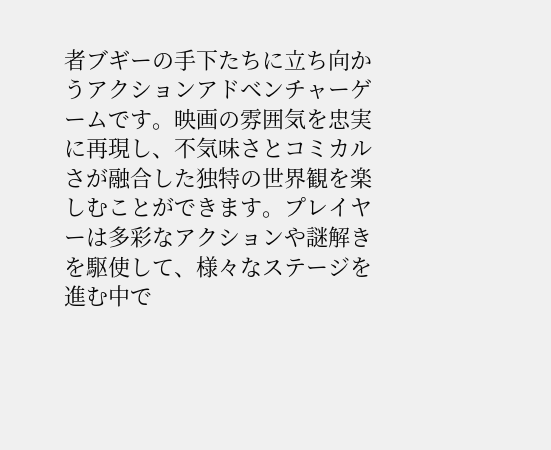者ブギーの手下たちに立ち向かうアクションアドベンチャーゲームです。映画の雰囲気を忠実に再現し、不気味さとコミカルさが融合した独特の世界観を楽しむことができます。プレイヤーは多彩なアクションや謎解きを駆使して、様々なステージを進む中で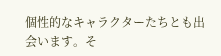個性的なキャラクターたちとも出会います。そ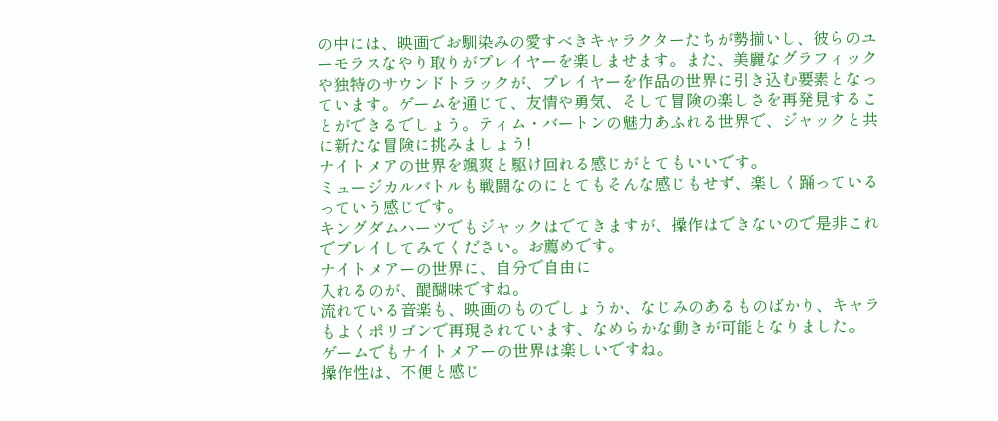の中には、映画でお馴染みの愛すべきキャラクターたちが勢揃いし、彼らのユーモラスなやり取りがプレイヤーを楽しませます。また、美麗なグラフィックや独特のサウンドトラックが、プレイヤーを作品の世界に引き込む要素となっています。ゲームを通じて、友情や勇気、そして冒険の楽しさを再発見することができるでしょう。ティム・バートンの魅力あふれる世界で、ジャックと共に新たな冒険に挑みましょう!
ナイトメアの世界を颯爽と駆け回れる感じがとてもいいです。
ミュージカルバトルも戦闘なのにとてもそんな感じもせず、楽しく踊っているっていう感じです。
キングダムハーツでもジャックはでてきますが、操作はできないので是非これでプレイしてみてください。お薦めです。
ナイトメアーの世界に、自分で自由に
入れるのが、醍醐味ですね。
流れている音楽も、映画のものでしょうか、なじみのあるものばかり、キャラもよくポリゴンで再現されています、なめらかな動きが可能となりました。
ゲームでもナイトメアーの世界は楽しいですね。
操作性は、不便と感じ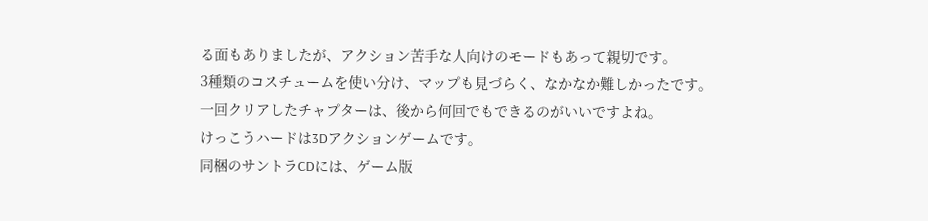る面もありましたが、アクション苦手な人向けのモードもあって親切です。
3種類のコスチュームを使い分け、マップも見づらく、なかなか難しかったです。
一回クリアしたチャプターは、後から何回でもできるのがいいですよね。
けっこうハードは3Dアクションゲームです。
同梱のサントラCDには、ゲーム版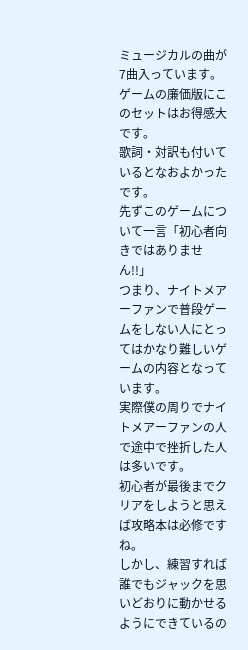ミュージカルの曲が7曲入っています。
ゲームの廉価版にこのセットはお得感大です。
歌詞・対訳も付いているとなおよかったです。
先ずこのゲームについて一言「初心者向きではありません!!」
つまり、ナイトメアーファンで普段ゲームをしない人にとってはかなり難しいゲームの内容となっています。
実際僕の周りでナイトメアーファンの人で途中で挫折した人は多いです。
初心者が最後までクリアをしようと思えば攻略本は必修ですね。
しかし、練習すれば誰でもジャックを思いどおりに動かせるようにできているの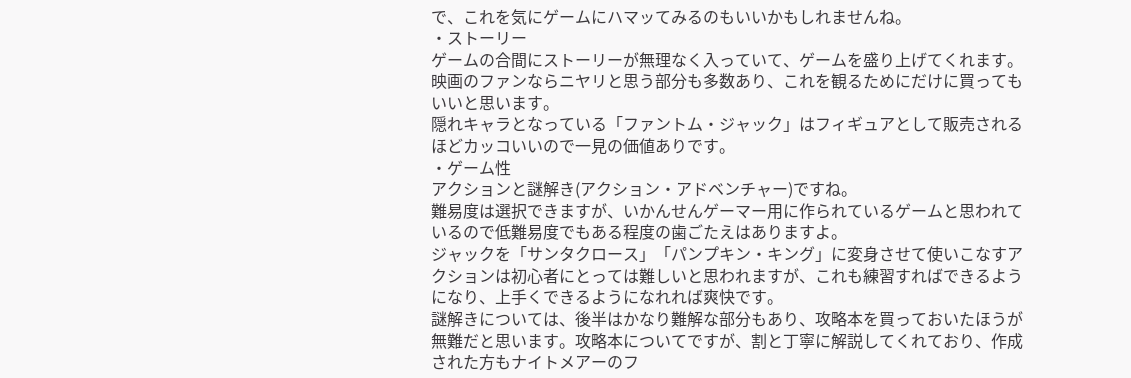で、これを気にゲームにハマッてみるのもいいかもしれませんね。
・ストーリー
ゲームの合間にストーリーが無理なく入っていて、ゲームを盛り上げてくれます。映画のファンならニヤリと思う部分も多数あり、これを観るためにだけに買ってもいいと思います。
隠れキャラとなっている「ファントム・ジャック」はフィギュアとして販売されるほどカッコいいので一見の価値ありです。
・ゲーム性
アクションと謎解き(アクション・アドベンチャー)ですね。
難易度は選択できますが、いかんせんゲーマー用に作られているゲームと思われているので低難易度でもある程度の歯ごたえはありますよ。
ジャックを「サンタクロース」「パンプキン・キング」に変身させて使いこなすアクションは初心者にとっては難しいと思われますが、これも練習すればできるようになり、上手くできるようになれれば爽快です。
謎解きについては、後半はかなり難解な部分もあり、攻略本を買っておいたほうが無難だと思います。攻略本についてですが、割と丁寧に解説してくれており、作成された方もナイトメアーのフ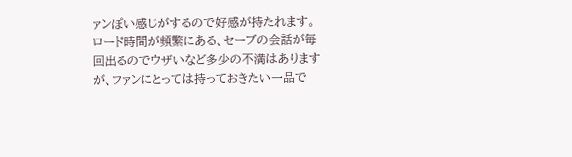ァンぽい感じがするので好感が持たれます。
ロード時間が頻繁にある、セーブの会話が毎回出るのでウザいなど多少の不満はありますが、ファンにとっては持っておきたい一品で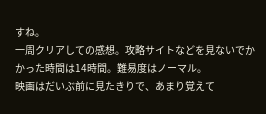すね。
一周クリアしての感想。攻略サイトなどを見ないでかかった時間は14時間。難易度はノーマル。
映画はだいぶ前に見たきりで、あまり覚えて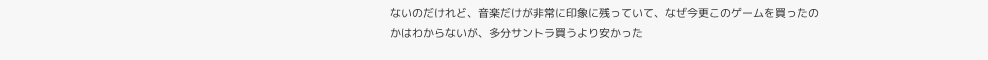ないのだけれど、音楽だけが非常に印象に残っていて、なぜ今更このゲームを買ったのかはわからないが、多分サントラ買うより安かった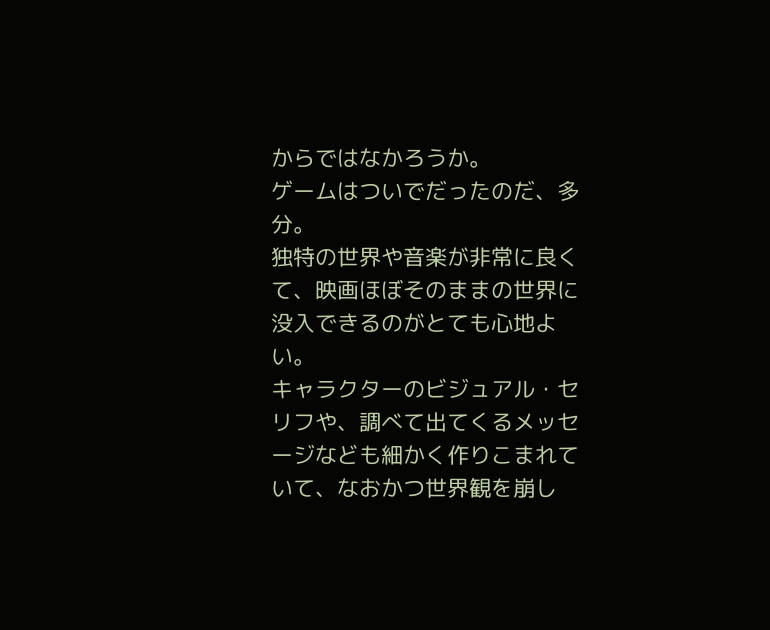からではなかろうか。
ゲームはついでだったのだ、多分。
独特の世界や音楽が非常に良くて、映画ほぼそのままの世界に没入できるのがとても心地よい。
キャラクターのビジュアル・セリフや、調べて出てくるメッセージなども細かく作りこまれていて、なおかつ世界観を崩し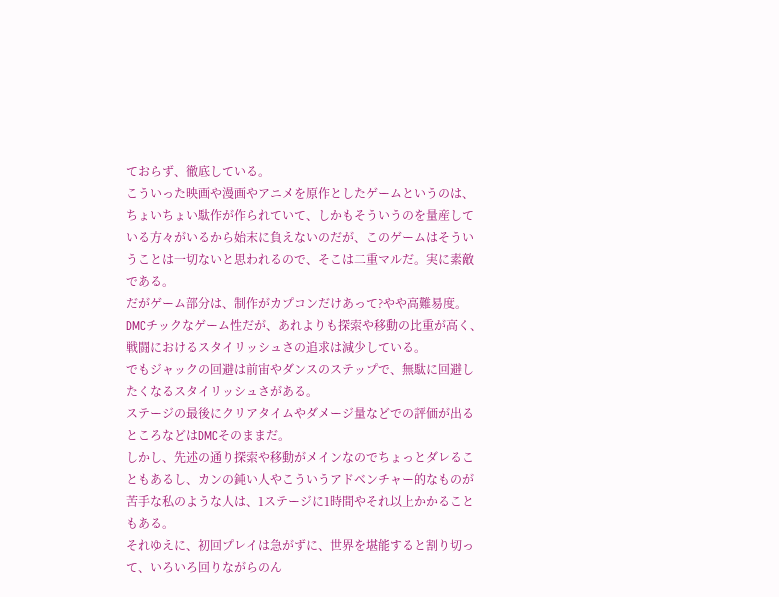ておらず、徹底している。
こういった映画や漫画やアニメを原作としたゲームというのは、ちょいちょい駄作が作られていて、しかもそういうのを量産している方々がいるから始末に負えないのだが、このゲームはそういうことは一切ないと思われるので、そこは二重マルだ。実に素敵である。
だがゲーム部分は、制作がカプコンだけあって?やや高難易度。DMCチックなゲーム性だが、あれよりも探索や移動の比重が高く、戦闘におけるスタイリッシュさの追求は減少している。
でもジャックの回避は前宙やダンスのステップで、無駄に回避したくなるスタイリッシュさがある。
ステージの最後にクリアタイムやダメージ量などでの評価が出るところなどはDMCそのままだ。
しかし、先述の通り探索や移動がメインなのでちょっとダレることもあるし、カンの鈍い人やこういうアドベンチャー的なものが苦手な私のような人は、1ステージに1時間やそれ以上かかることもある。
それゆえに、初回プレイは急がずに、世界を堪能すると割り切って、いろいろ回りながらのん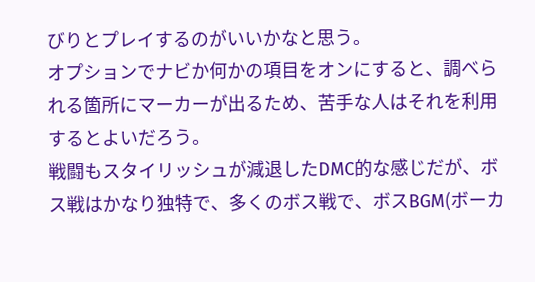びりとプレイするのがいいかなと思う。
オプションでナビか何かの項目をオンにすると、調べられる箇所にマーカーが出るため、苦手な人はそれを利用するとよいだろう。
戦闘もスタイリッシュが減退したDMC的な感じだが、ボス戦はかなり独特で、多くのボス戦で、ボスBGM(ボーカ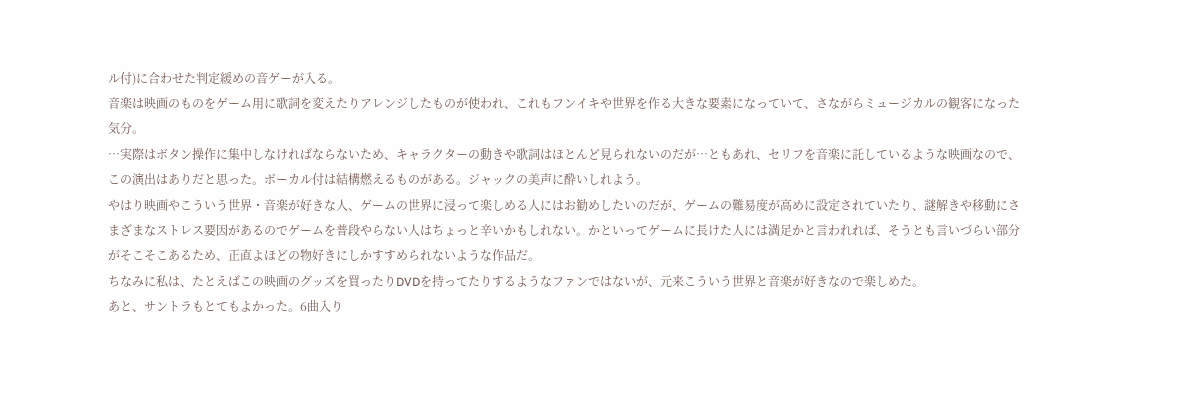ル付)に合わせた判定緩めの音ゲーが入る。
音楽は映画のものをゲーム用に歌詞を変えたりアレンジしたものが使われ、これもフンイキや世界を作る大きな要素になっていて、さながらミュージカルの観客になった気分。
…実際はボタン操作に集中しなければならないため、キャラクターの動きや歌詞はほとんど見られないのだが…ともあれ、セリフを音楽に託しているような映画なので、この演出はありだと思った。ボーカル付は結構燃えるものがある。ジャックの美声に酔いしれよう。
やはり映画やこういう世界・音楽が好きな人、ゲームの世界に浸って楽しめる人にはお勧めしたいのだが、ゲームの難易度が高めに設定されていたり、謎解きや移動にさまざまなストレス要因があるのでゲームを普段やらない人はちょっと辛いかもしれない。かといってゲームに長けた人には満足かと言われれば、そうとも言いづらい部分がそこそこあるため、正直よほどの物好きにしかすすめられないような作品だ。
ちなみに私は、たとえばこの映画のグッズを買ったりDVDを持ってたりするようなファンではないが、元来こういう世界と音楽が好きなので楽しめた。
あと、サントラもとてもよかった。6曲入り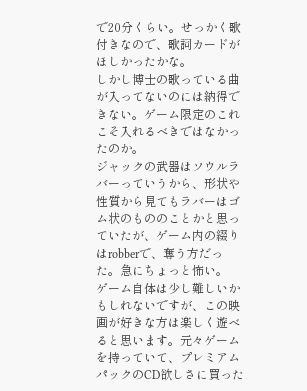で20分くらい。せっかく歌付きなので、歌詞カードがほしかったかな。
しかし博士の歌っている曲が入ってないのには納得できない。ゲーム限定のこれこそ入れるべきではなかったのか。
ジャックの武器はソウルラバーっていうから、形状や性質から見てもラバーはゴム状のもののことかと思っていたが、ゲーム内の綴りはrobberで、奪う方だった。急にちょっと怖い。
ゲーム自体は少し難しいかもしれないですが、この映画が好きな方は楽しく遊べると思います。元々ゲームを持っていて、プレミアムパックのCD欲しさに買った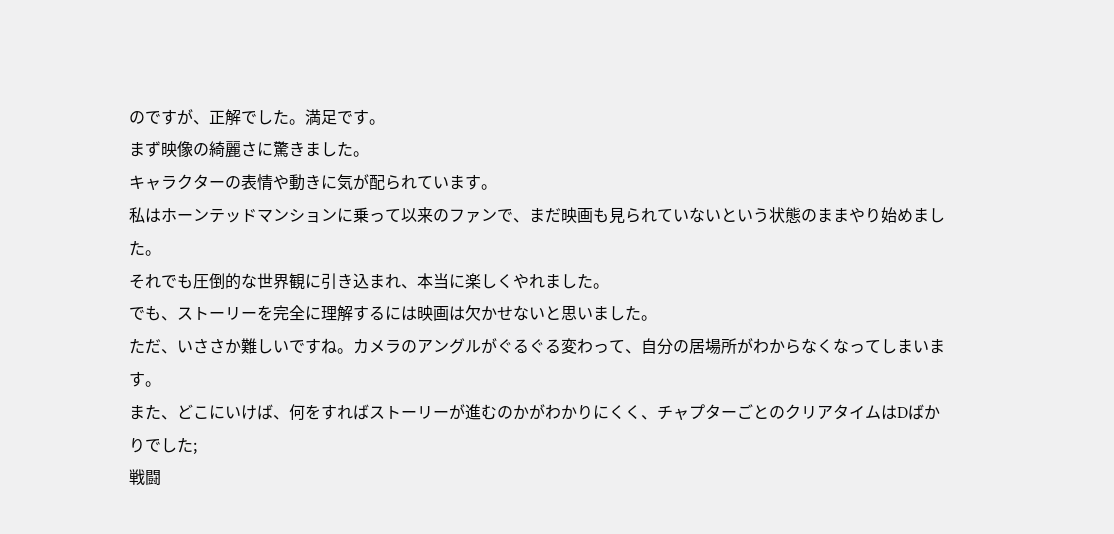のですが、正解でした。満足です。
まず映像の綺麗さに驚きました。
キャラクターの表情や動きに気が配られています。
私はホーンテッドマンションに乗って以来のファンで、まだ映画も見られていないという状態のままやり始めました。
それでも圧倒的な世界観に引き込まれ、本当に楽しくやれました。
でも、ストーリーを完全に理解するには映画は欠かせないと思いました。
ただ、いささか難しいですね。カメラのアングルがぐるぐる変わって、自分の居場所がわからなくなってしまいます。
また、どこにいけば、何をすればストーリーが進むのかがわかりにくく、チャプターごとのクリアタイムはDばかりでした;
戦闘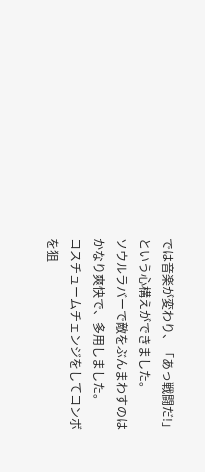では音楽が変わり、「あっ戦闘だ!」という心構えができました。
ソウルラバーで敵をぶんまわすのはかなり爽快で、多用しました。
コスチュームチェンジをしてコンボを狙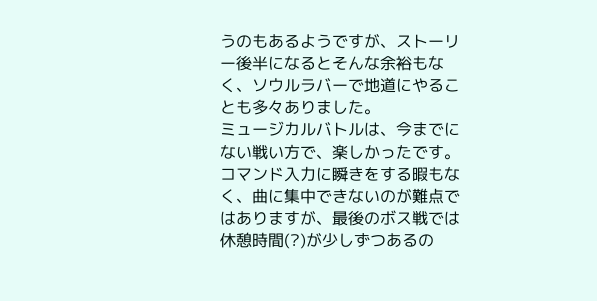うのもあるようですが、ストーリー後半になるとそんな余裕もなく、ソウルラバーで地道にやることも多々ありました。
ミュージカルバトルは、今までにない戦い方で、楽しかったです。
コマンド入力に瞬きをする暇もなく、曲に集中できないのが難点ではありますが、最後のボス戦では休憩時間(?)が少しずつあるの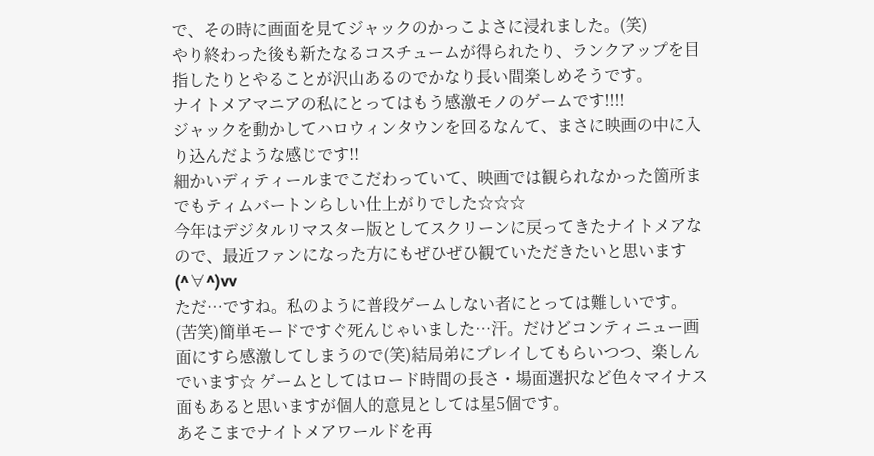で、その時に画面を見てジャックのかっこよさに浸れました。(笑)
やり終わった後も新たなるコスチュームが得られたり、ランクアップを目指したりとやることが沢山あるのでかなり長い間楽しめそうです。
ナイトメアマニアの私にとってはもう感激モノのゲームです!!!!
ジャックを動かしてハロウィンタウンを回るなんて、まさに映画の中に入り込んだような感じです!!
細かいディティールまでこだわっていて、映画では観られなかった箇所までもティムバートンらしい仕上がりでした☆☆☆
今年はデジタルリマスター版としてスクリーンに戻ってきたナイトメアなので、最近ファンになった方にもぜひぜひ観ていただきたいと思います(^∀^)vv
ただ…ですね。私のように普段ゲームしない者にとっては難しいです。(苦笑)簡単モードですぐ死んじゃいました…汗。だけどコンティニュー画面にすら感激してしまうので(笑)結局弟にプレイしてもらいつつ、楽しんでいます☆ ゲームとしてはロード時間の長さ・場面選択など色々マイナス面もあると思いますが個人的意見としては星5個です。
あそこまでナイトメアワールドを再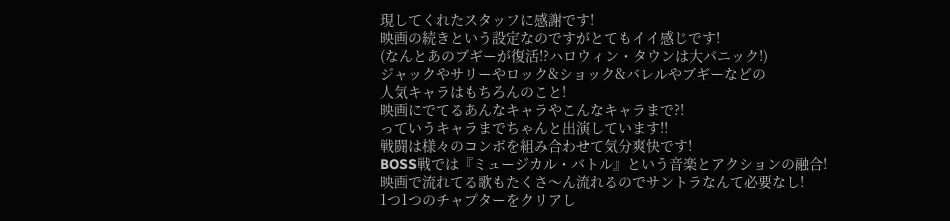現してくれたスタッフに感謝です!
映画の続きという設定なのですがとてもイイ感じです!
(なんとあのブギーが復活!?ハロウィン・タウンは大パニック!)
ジャックやサリーやロック&ショック&バレルやブギーなどの
人気キャラはもちろんのこと!
映画にでてるあんなキャラやこんなキャラまで?!
っていうキャラまでちゃんと出演しています!!
戦闘は様々のコンボを組み合わせて気分爽快です!
BOSS戦では『ミュージカル・バトル』という音楽とアクションの融合!
映画で流れてる歌もたくさ〜ん流れるのでサントラなんて必要なし!
1つ1つのチャプターをクリアし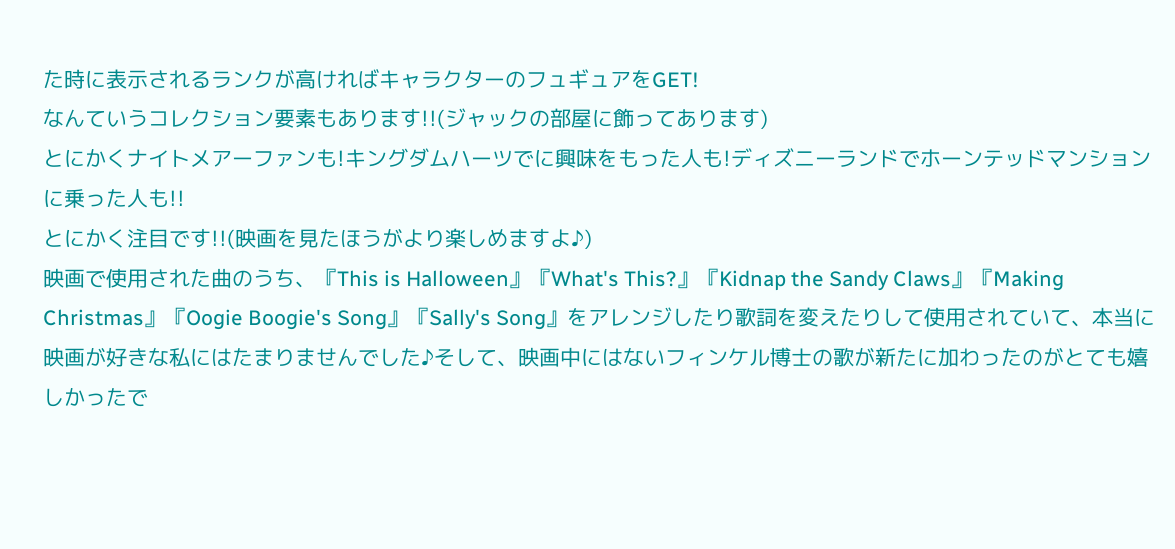た時に表示されるランクが高ければキャラクターのフュギュアをGET!
なんていうコレクション要素もあります!!(ジャックの部屋に飾ってあります)
とにかくナイトメアーファンも!キングダムハーツでに興味をもった人も!ディズニーランドでホーンテッドマンションに乗った人も!!
とにかく注目です!!(映画を見たほうがより楽しめますよ♪)
映画で使用された曲のうち、『This is Halloween』『What's This?』『Kidnap the Sandy Claws』『Making Christmas』『Oogie Boogie's Song』『Sally's Song』をアレンジしたり歌詞を変えたりして使用されていて、本当に映画が好きな私にはたまりませんでした♪そして、映画中にはないフィンケル博士の歌が新たに加わったのがとても嬉しかったで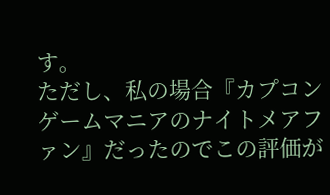す。
ただし、私の場合『カプコンゲームマニアのナイトメアファン』だったのでこの評価が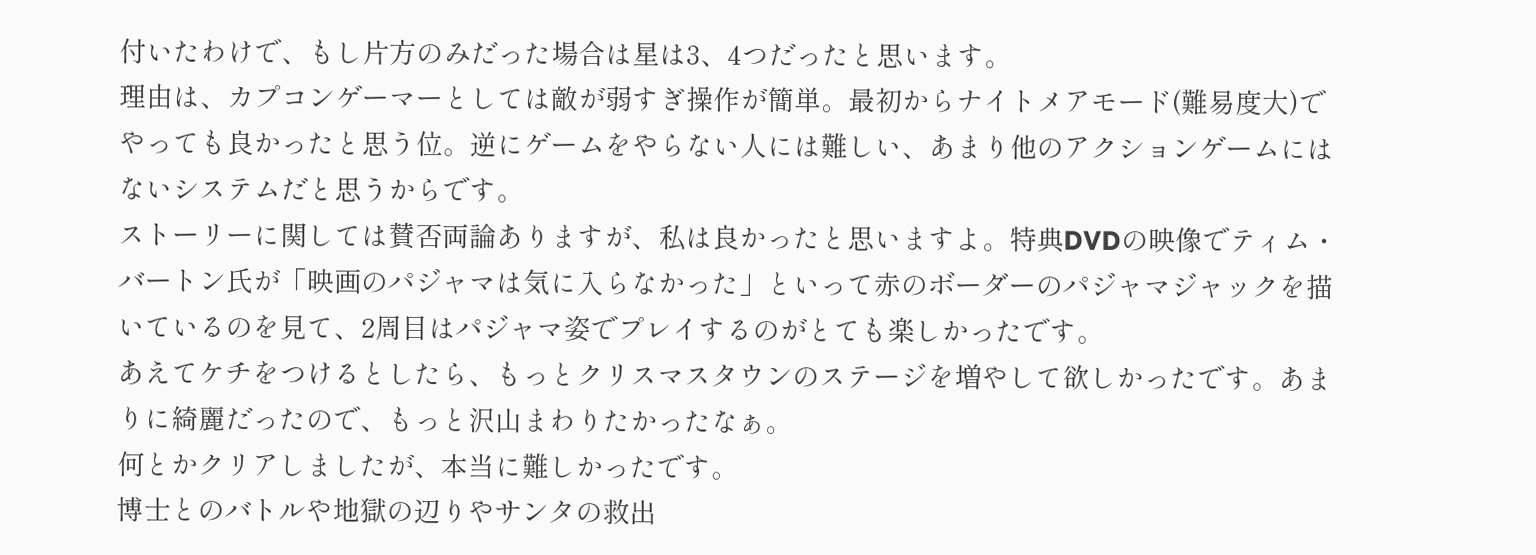付いたわけで、もし片方のみだった場合は星は3、4つだったと思います。
理由は、カプコンゲーマーとしては敵が弱すぎ操作が簡単。最初からナイトメアモード(難易度大)でやっても良かったと思う位。逆にゲームをやらない人には難しい、あまり他のアクションゲームにはないシステムだと思うからです。
ストーリーに関しては賛否両論ありますが、私は良かったと思いますよ。特典DVDの映像でティム・バートン氏が「映画のパジャマは気に入らなかった」といって赤のボーダーのパジャマジャックを描いているのを見て、2周目はパジャマ姿でプレイするのがとても楽しかったです。
あえてケチをつけるとしたら、もっとクリスマスタウンのステージを増やして欲しかったです。あまりに綺麗だったので、もっと沢山まわりたかったなぁ。
何とかクリアしましたが、本当に難しかったです。
博士とのバトルや地獄の辺りやサンタの救出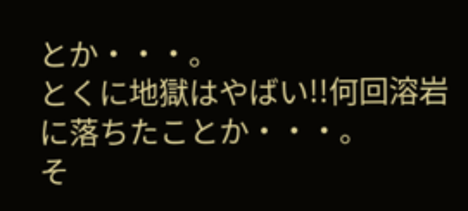とか・・・。
とくに地獄はやばい!!何回溶岩に落ちたことか・・・。
そ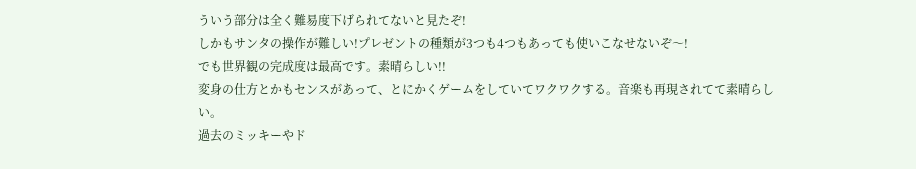ういう部分は全く難易度下げられてないと見たぞ!
しかもサンタの操作が難しい!プレゼントの種類が3つも4つもあっても使いこなせないぞ〜!
でも世界観の完成度は最高です。素晴らしい!!
変身の仕方とかもセンスがあって、とにかくゲームをしていてワクワクする。音楽も再現されてて素晴らしい。
過去のミッキーやド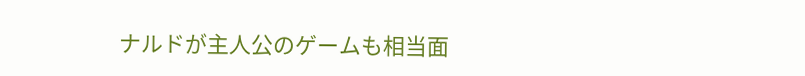ナルドが主人公のゲームも相当面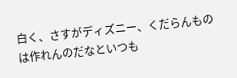白く、さすがディズニー、くだらんものは作れんのだなといつも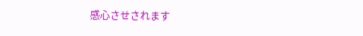感心させされます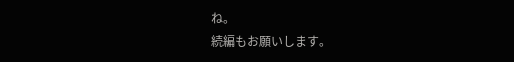ね。
続編もお願いします。